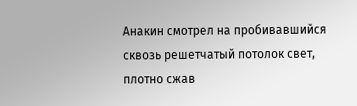Анакин смотрел на пробивавшийся сквозь решетчатый потолок свет, плотно сжав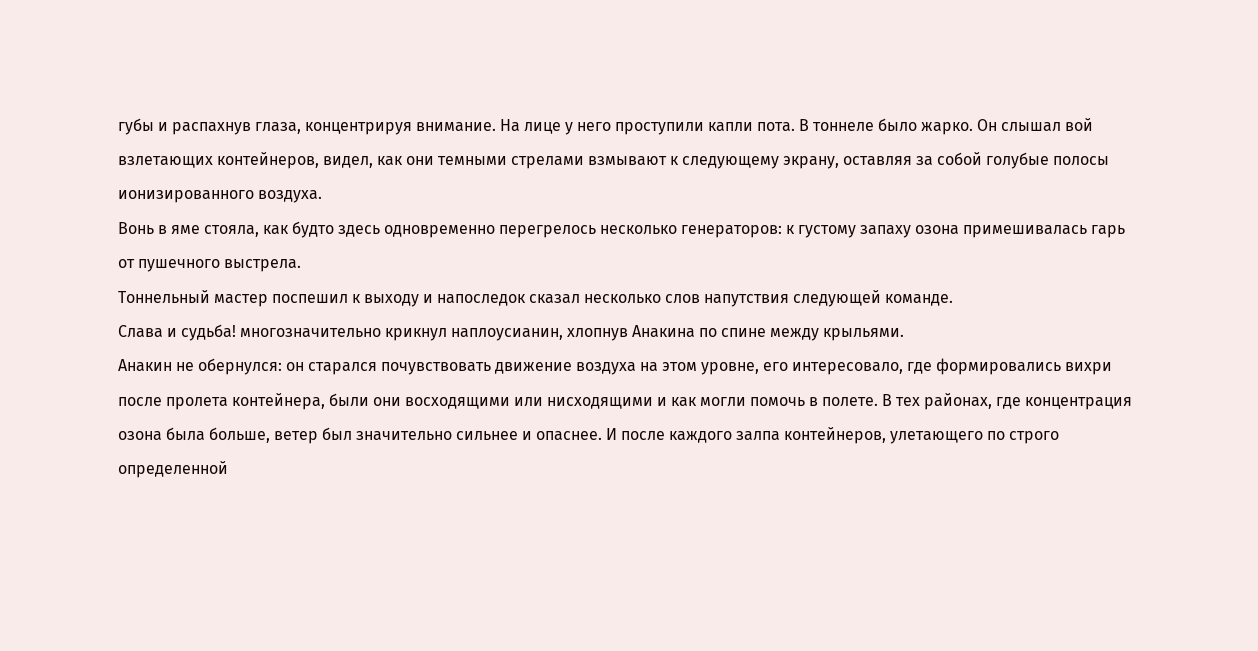губы и распахнув глаза, концентрируя внимание. На лице у него проступили капли пота. В тоннеле было жарко. Он слышал вой взлетающих контейнеров, видел, как они темными стрелами взмывают к следующему экрану, оставляя за собой голубые полосы ионизированного воздуха.
Вонь в яме стояла, как будто здесь одновременно перегрелось несколько генераторов: к густому запаху озона примешивалась гарь от пушечного выстрела.
Тоннельный мастер поспешил к выходу и напоследок сказал несколько слов напутствия следующей команде.
Слава и судьба! многозначительно крикнул наплоусианин, хлопнув Анакина по спине между крыльями.
Анакин не обернулся: он старался почувствовать движение воздуха на этом уровне, его интересовало, где формировались вихри после пролета контейнера, были они восходящими или нисходящими и как могли помочь в полете. В тех районах, где концентрация озона была больше, ветер был значительно сильнее и опаснее. И после каждого залпа контейнеров, улетающего по строго определенной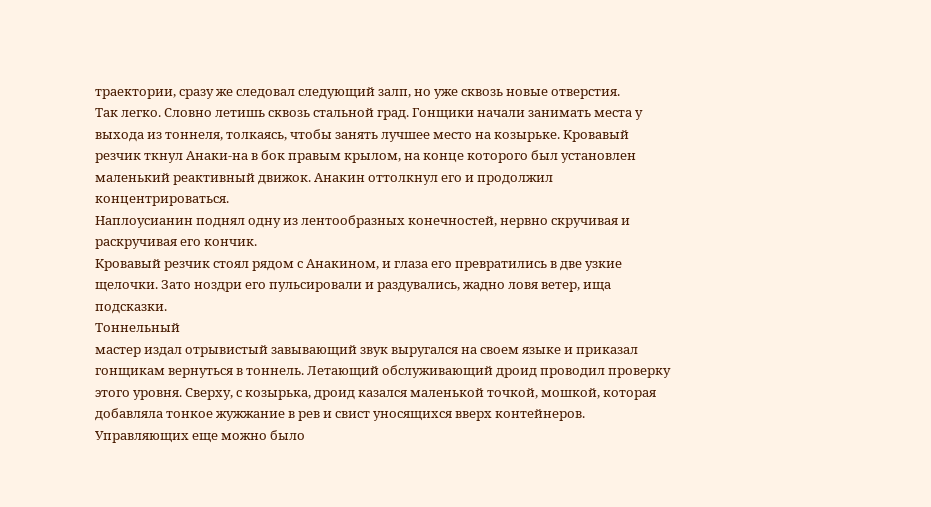траектории, сразу же следовал следующий залп, но уже сквозь новые отверстия.
Так легко. Словно летишь сквозь стальной град. Гонщики начали занимать места у выхода из тоннеля, толкаясь, чтобы занять лучшее место на козырьке. Кровавый резчик ткнул Анаки-на в бок правым крылом, на конце которого был установлен маленький реактивный движок. Анакин оттолкнул его и продолжил концентрироваться.
Наплоусианин поднял одну из лентообразных конечностей, нервно скручивая и раскручивая его кончик.
Кровавый резчик стоял рядом с Анакином, и глаза его превратились в две узкие щелочки. Зато ноздри его пульсировали и раздувались, жадно ловя ветер, ища подсказки.
Тоннельный
мастер издал отрывистый завывающий звук выругался на своем языке и приказал гонщикам вернуться в тоннель. Летающий обслуживающий дроид проводил проверку этого уровня. Сверху, с козырька, дроид казался маленькой точкой, мошкой, которая добавляла тонкое жужжание в рев и свист уносящихся вверх контейнеров.
Управляющих еще можно было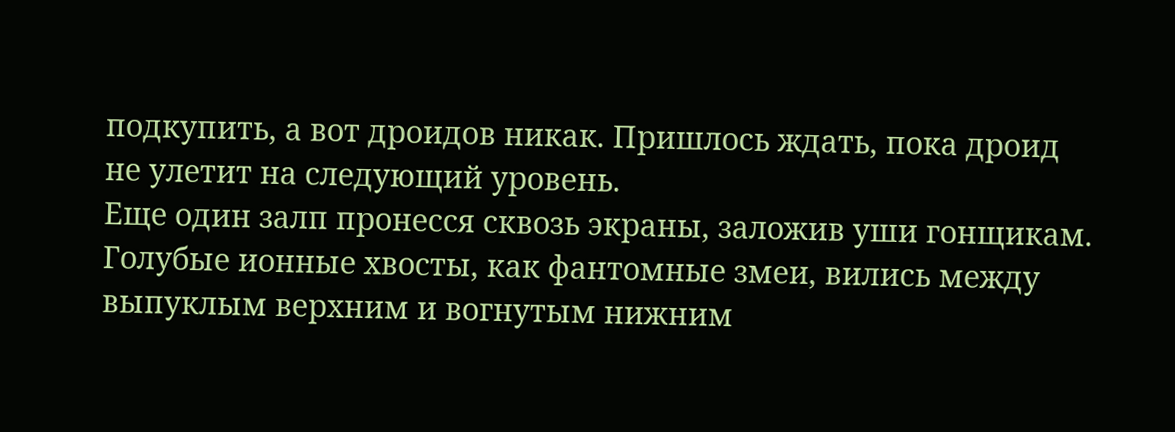подкупить, а вот дроидов никак. Пришлось ждать, пока дроид не улетит на следующий уровень.
Еще один залп пронесся сквозь экраны, заложив уши гонщикам. Голубые ионные хвосты, как фантомные змеи, вились между выпуклым верхним и вогнутым нижним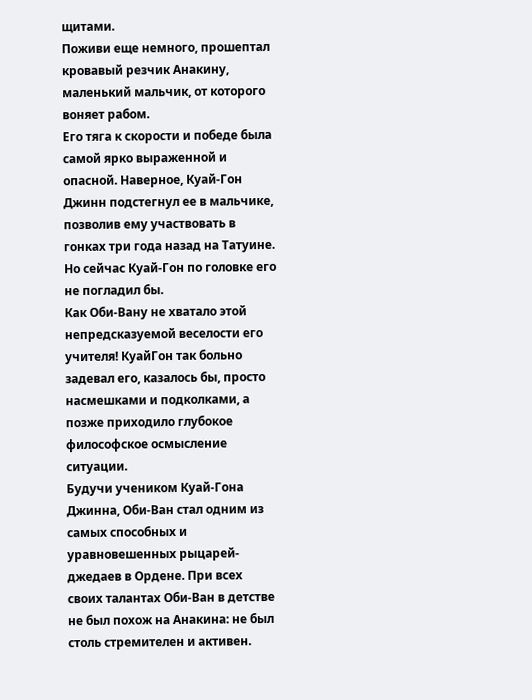щитами.
Поживи еще немного, прошептал кровавый резчик Анакину, маленький мальчик, от которого воняет рабом.
Его тяга к скорости и победе была самой ярко выраженной и опасной. Наверное, Куай-Гон Джинн подстегнул ее в мальчике, позволив ему участвовать в гонках три года назад на Татуине.
Но сейчас Куай-Гон по головке его не погладил бы.
Как Оби-Вану не хватало этой непредсказуемой веселости его учителя! КуайГон так больно задевал его, казалось бы, просто насмешками и подколками, а позже приходило глубокое философское осмысление ситуации.
Будучи учеником Куай-Гона Джинна, Оби-Ван стал одним из самых способных и уравновешенных рыцарей-джедаев в Ордене. При всех своих талантах Оби-Ван в детстве не был похож на Анакина: не был столь стремителен и активен.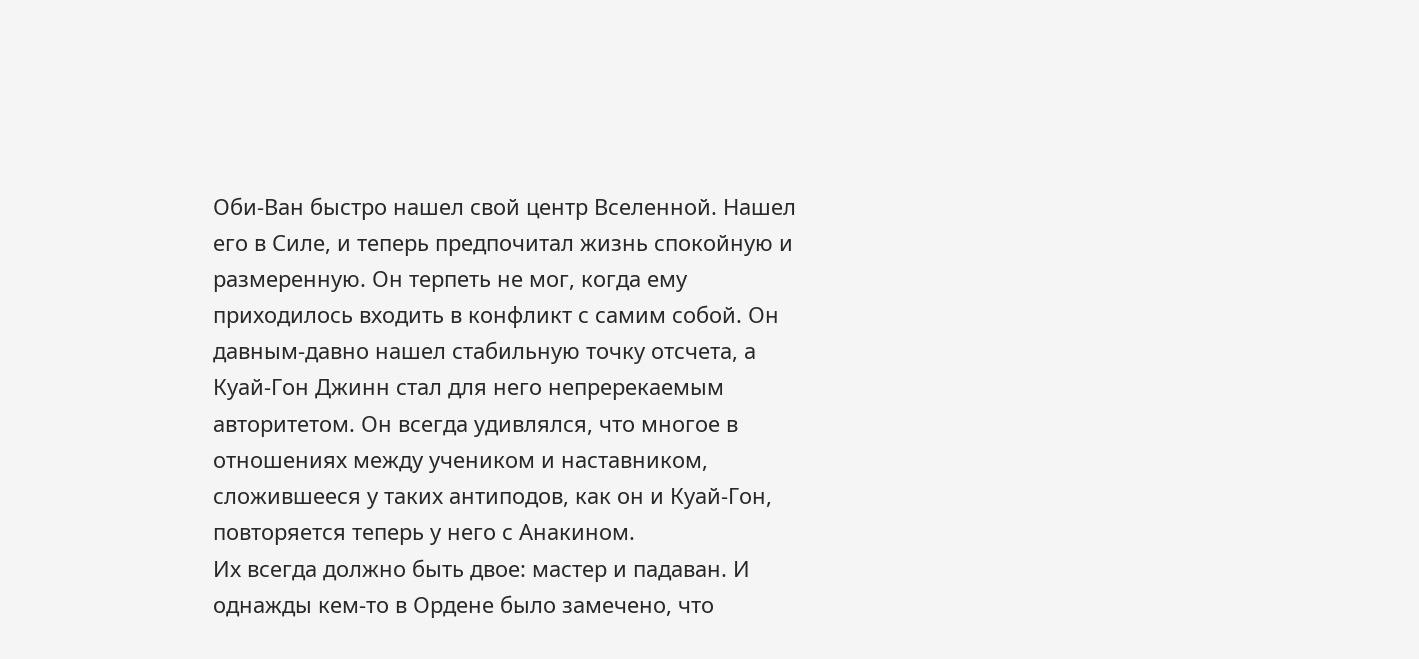Оби-Ван быстро нашел свой центр Вселенной. Нашел его в Силе, и теперь предпочитал жизнь спокойную и размеренную. Он терпеть не мог, когда ему приходилось входить в конфликт с самим собой. Он давным-давно нашел стабильную точку отсчета, а Куай-Гон Джинн стал для него непререкаемым авторитетом. Он всегда удивлялся, что многое в отношениях между учеником и наставником, сложившееся у таких антиподов, как он и Куай-Гон, повторяется теперь у него с Анакином.
Их всегда должно быть двое: мастер и падаван. И однажды кем-то в Ордене было замечено, что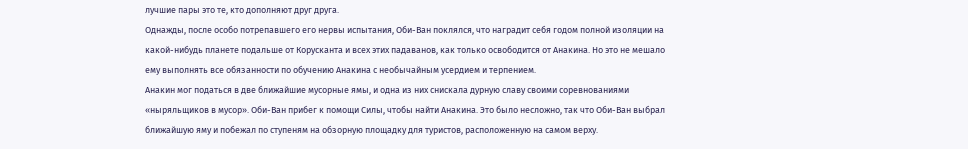лучшие пары это те, кто дополняют друг друга.
Однажды, после особо потрепавшего его нервы испытания, Оби-Ван поклялся, что наградит себя годом полной изоляции на какой-нибудь планете подальше от Корусканта и всех этих падаванов, как только освободится от Анакина. Но это не мешало ему выполнять все обязанности по обучению Анакина с необычайным усердием и терпением.
Анакин мог податься в две ближайшие мусорные ямы, и одна из них снискала дурную славу своими соревнованиями «ныряльщиков в мусор». Оби-Ван прибег к помощи Силы, чтобы найти Анакина. Это было несложно, так что Оби-Ван выбрал ближайшую яму и побежал по ступеням на обзорную площадку для туристов, расположенную на самом верху.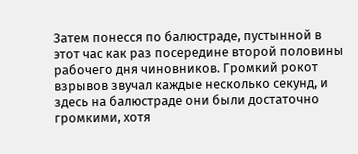Затем понесся по балюстраде, пустынной в этот час как раз посередине второй половины рабочего дня чиновников. Громкий рокот взрывов звучал каждые несколько секунд, и здесь на балюстраде они были достаточно громкими, хотя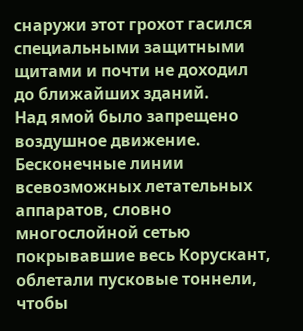снаружи этот грохот гасился специальными защитными щитами и почти не доходил до ближайших зданий.
Над ямой было запрещено воздушное движение. Бесконечные линии всевозможных летательных аппаратов, словно многослойной сетью покрывавшие весь Корускант, облетали пусковые тоннели, чтобы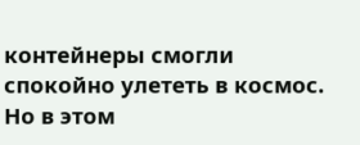контейнеры смогли спокойно улететь в космос. Но в этом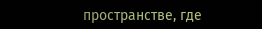пространстве, где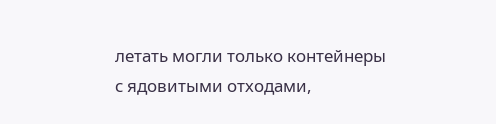летать могли только контейнеры с ядовитыми отходами,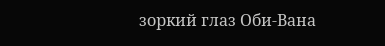зоркий глаз Оби-Вана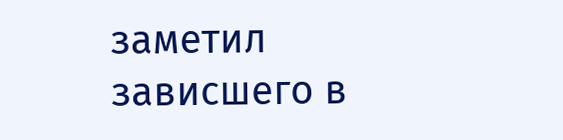заметил зависшего в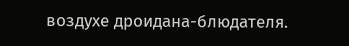воздухе дроидана-блюдателя.